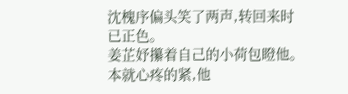沈槐序偏头笑了两声,转回来时已正色。
姜芷妤攥着自己的小荷包瞪他。
本就心疼的紧,他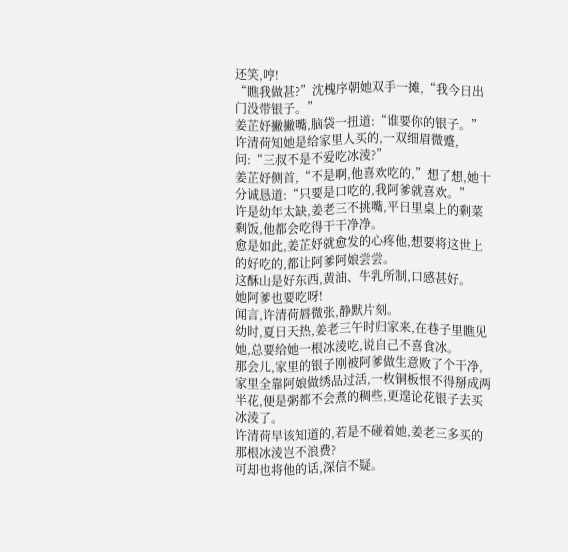还笑,哼!
“瞧我做甚?”沈槐序朝她双手一摊,“我今日出门没带银子。”
姜芷妤撇撇嘴,脑袋一扭道:“谁要你的银子。”
许清荷知她是给家里人买的,一双细眉微蹙,问:“三叔不是不爱吃冰淩?”
姜芷妤侧首,“不是啊,他喜欢吃的,”想了想,她十分诚恳道:“只要是口吃的,我阿爹就喜欢。”
许是幼年太缺,姜老三不挑嘴,平日里桌上的剩菜剩饭,他都会吃得干干净净。
愈是如此,姜芷妤就愈发的心疼他,想要将这世上的好吃的,都让阿爹阿娘尝尝。
这酥山是好东西,黄油、牛乳所制,口感甚好。
她阿爹也要吃呀!
闻言,许清荷唇微张,静默片刻。
幼时,夏日天热,姜老三午时归家来,在巷子里瞧见她,总要给她一根冰淩吃,说自己不喜食冰。
那会儿,家里的银子刚被阿爹做生意败了个干净,家里全靠阿娘做绣品过活,一枚铜板恨不得掰成两半花,便是粥都不会煮的稠些,更遑论花银子去买冰淩了。
许清荷早该知道的,若是不碰着她,姜老三多买的那根冰淩岂不浪费?
可却也将他的话,深信不疑。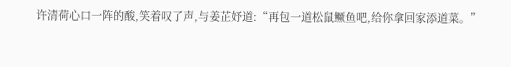许清荷心口一阵的酸,笑着叹了声,与姜芷妤道:“再包一道松鼠鳜鱼吧,给你拿回家添道菜。”